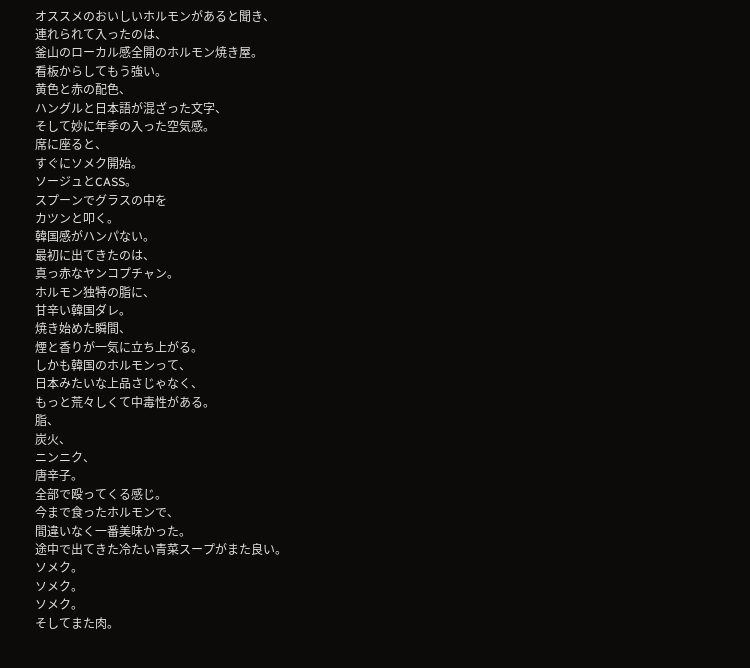オススメのおいしいホルモンがあると聞き、
連れられて入ったのは、
釜山のローカル感全開のホルモン焼き屋。
看板からしてもう強い。
黄色と赤の配色、
ハングルと日本語が混ざった文字、
そして妙に年季の入った空気感。
席に座ると、
すぐにソメク開始。
ソージュとCASS。
スプーンでグラスの中を
カツンと叩く。
韓国感がハンパない。
最初に出てきたのは、
真っ赤なヤンコプチャン。
ホルモン独特の脂に、
甘辛い韓国ダレ。
焼き始めた瞬間、
煙と香りが一気に立ち上がる。
しかも韓国のホルモンって、
日本みたいな上品さじゃなく、
もっと荒々しくて中毒性がある。
脂、
炭火、
ニンニク、
唐辛子。
全部で殴ってくる感じ。
今まで食ったホルモンで、
間違いなく一番美味かった。
途中で出てきた冷たい青菜スープがまた良い。
ソメク。
ソメク。
ソメク。
そしてまた肉。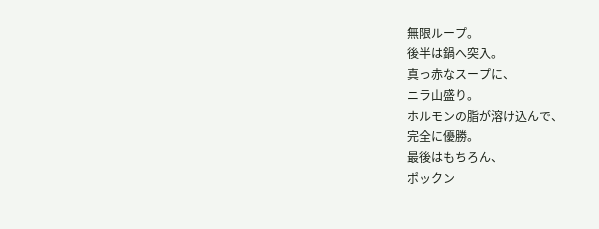無限ループ。
後半は鍋へ突入。
真っ赤なスープに、
ニラ山盛り。
ホルモンの脂が溶け込んで、
完全に優勝。
最後はもちろん、
ポックン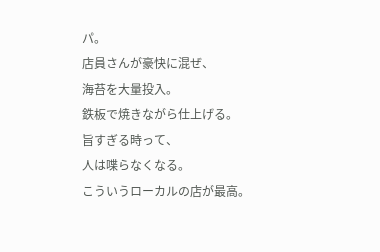パ。
店員さんが豪快に混ぜ、
海苔を大量投入。
鉄板で焼きながら仕上げる。
旨すぎる時って、
人は喋らなくなる。
こういうローカルの店が最高。